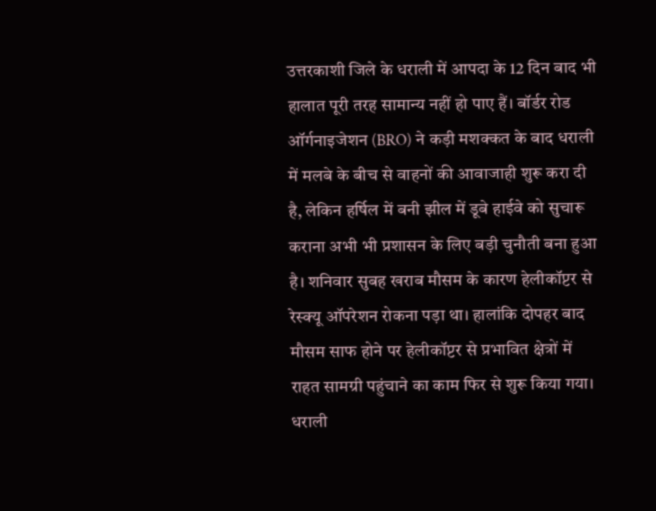उत्तरकाशी जिले के धराली में आपदा के 12 दिन बाद भी हालात पूरी तरह सामान्य नहीं हो पाए हैं। बॉर्डर रोड ऑर्गनाइजेशन (BRO) ने कड़ी मशक्कत के बाद धराली में मलबे के बीच से वाहनों की आवाजाही शुरू करा दी है, लेकिन हर्षिल में बनी झील में डूबे हाईवे को सुचारू कराना अभी भी प्रशासन के लिए बड़ी चुनौती बना हुआ है। शनिवार सुबह खराब मौसम के कारण हेलीकॉप्टर से रेस्क्यू ऑपरेशन रोकना पड़ा था। हालांकि दोपहर बाद मौसम साफ होने पर हेलीकॉप्टर से प्रभावित क्षेत्रों में राहत सामग्री पहुंचाने का काम फिर से शुरू किया गया। धराली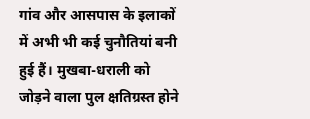गांव और आसपास के इलाकों में अभी भी कई चुनौतियां बनी हुई हैं। मुखबा-धराली को जोड़ने वाला पुल क्षतिग्रस्त होने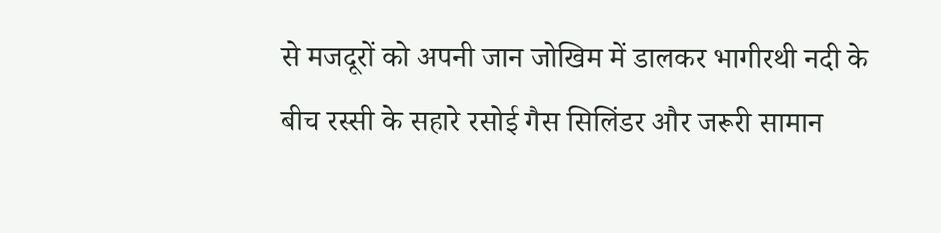से मजदूरों को अपनी जान जोखिम में डालकर भागीरथी नदी के बीच रस्सी के सहारे रसोई गैस सिलिंडर और जरूरी सामान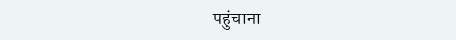पहुंचाना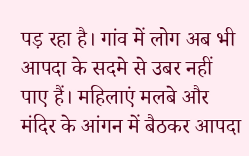पड़ रहा है। गांव में लोग अब भी आपदा के सदमे से उबर नहीं पाए हैं। महिलाएं मलबे और मंदिर के आंगन में बैठकर आपदा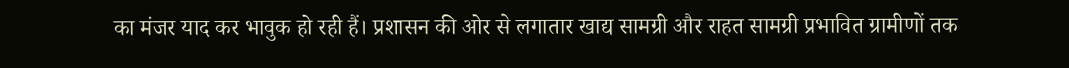का मंजर याद कर भावुक हो रही हैं। प्रशासन की ओर से लगातार खाद्य सामग्री और राहत सामग्री प्रभावित ग्रामीणों तक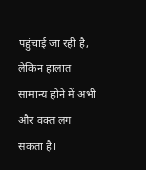पहुंचाई जा रही है, लेकिन हालात सामान्य होने में अभी और वक्त लग सकता है।